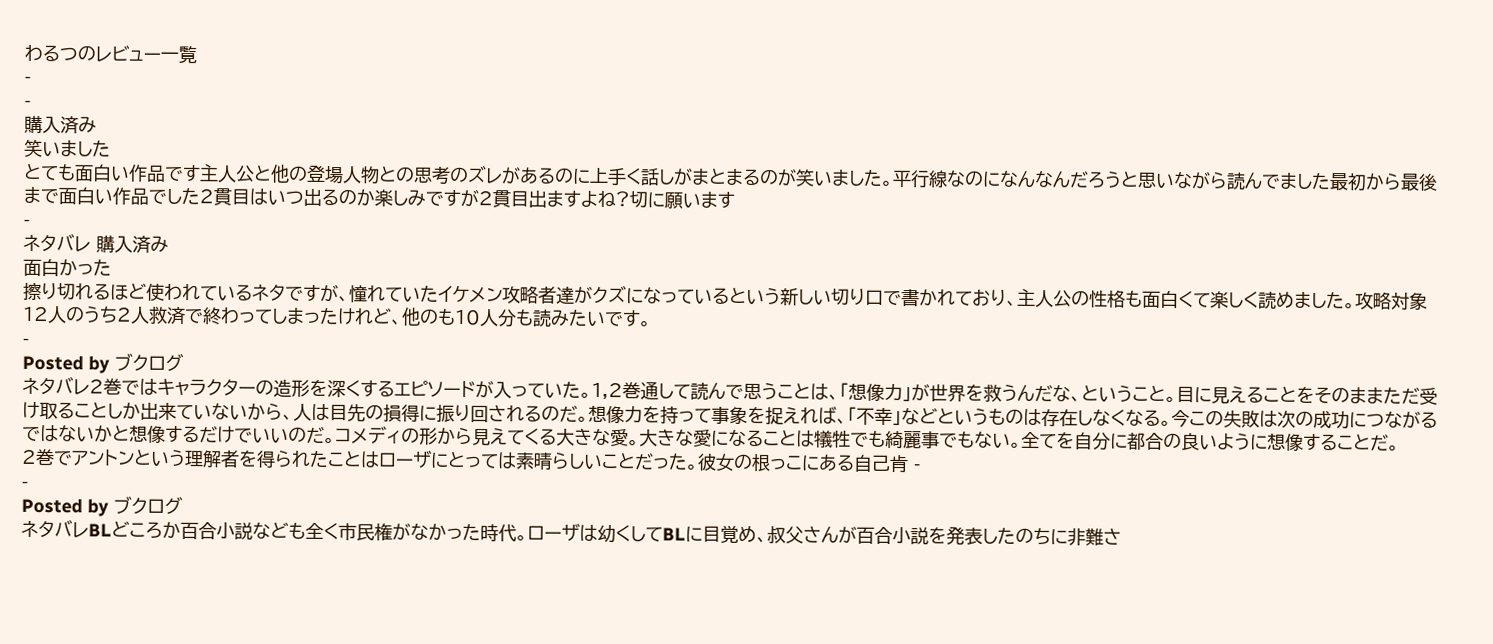わるつのレビュー一覧
-
-
購入済み
笑いました
とても面白い作品です主人公と他の登場人物との思考のズレがあるのに上手く話しがまとまるのが笑いました。平行線なのになんなんだろうと思いながら読んでました最初から最後まで面白い作品でした2貫目はいつ出るのか楽しみですが2貫目出ますよね?切に願います
-
ネタバレ 購入済み
面白かった
擦り切れるほど使われているネタですが、憧れていたイケメン攻略者達がクズになっているという新しい切り口で書かれており、主人公の性格も面白くて楽しく読めました。攻略対象12人のうち2人救済で終わってしまったけれど、他のも10人分も読みたいです。
-
Posted by ブクログ
ネタバレ2巻ではキャラクターの造形を深くするエピソードが入っていた。1,2巻通して読んで思うことは、「想像力」が世界を救うんだな、ということ。目に見えることをそのままただ受け取ることしか出来ていないから、人は目先の損得に振り回されるのだ。想像力を持って事象を捉えれば、「不幸」などというものは存在しなくなる。今この失敗は次の成功につながるではないかと想像するだけでいいのだ。コメディの形から見えてくる大きな愛。大きな愛になることは犠牲でも綺麗事でもない。全てを自分に都合の良いように想像することだ。
2巻でアントンという理解者を得られたことはローザにとっては素晴らしいことだった。彼女の根っこにある自己肯 -
-
Posted by ブクログ
ネタバレBLどころか百合小説なども全く市民権がなかった時代。ローザは幼くしてBLに目覚め、叔父さんが百合小説を発表したのちに非難さ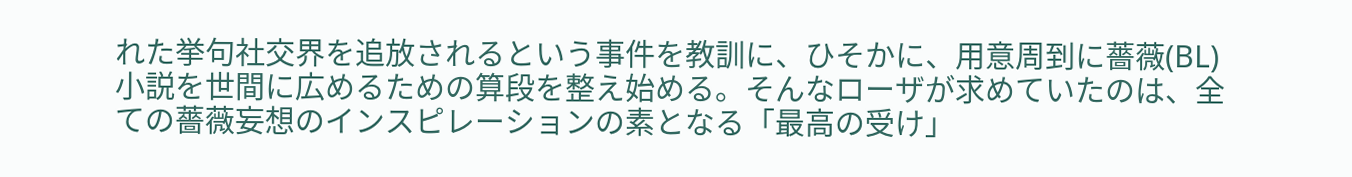れた挙句社交界を追放されるという事件を教訓に、ひそかに、用意周到に薔薇(BL)小説を世間に広めるための算段を整え始める。そんなローザが求めていたのは、全ての薔薇妄想のインスピレーションの素となる「最高の受け」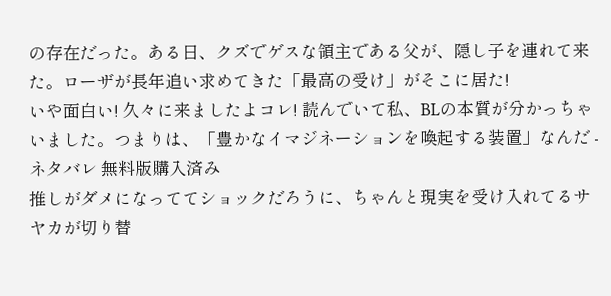の存在だった。ある日、クズでゲスな領主である父が、隠し子を連れて来た。ローザが長年追い求めてきた「最高の受け」がそこに居た!
いや面白い! 久々に来ましたよコレ! 読んでいて私、BLの本質が分かっちゃいました。つまりは、「豊かなイマジネーションを喚起する装置」なんだ -
ネタバレ 無料版購入済み
推しがダメになっててショックだろうに、ちゃんと現実を受け入れてるサヤカが切り替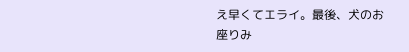え早くてエライ。最後、犬のお座りみ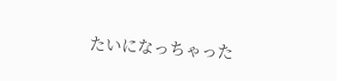たいになっちゃった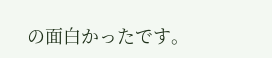の面白かったです。